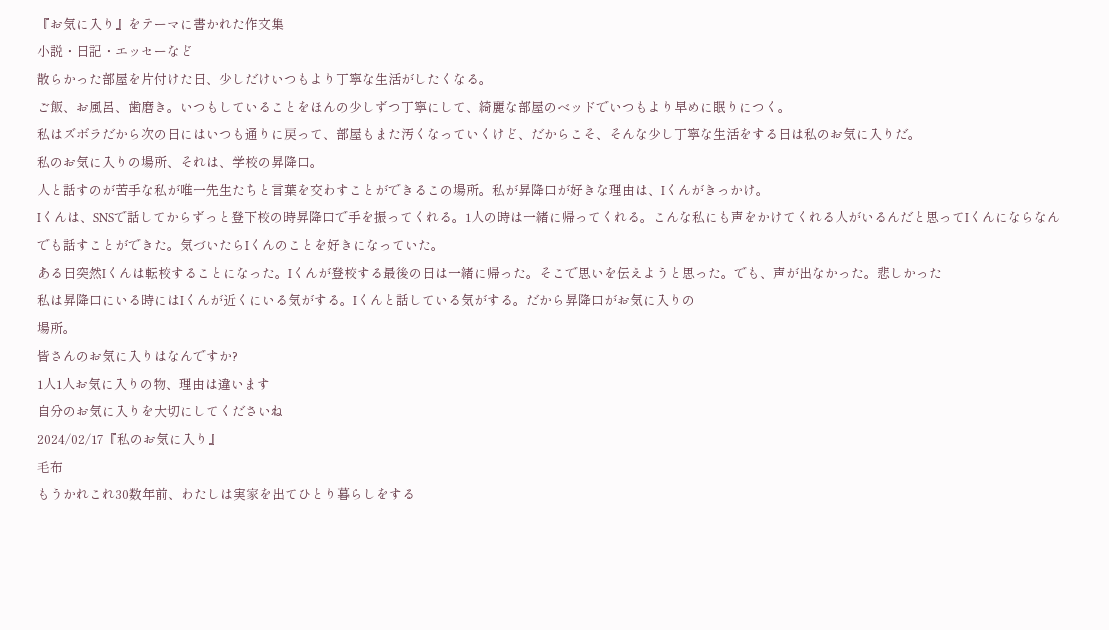『お気に入り』をテーマに書かれた作文集
小説・日記・エッセーなど
散らかった部屋を片付けた日、少しだけいつもより丁寧な生活がしたくなる。
ご飯、お風呂、歯磨き。いつもしていることをほんの少しずつ丁寧にして、綺麗な部屋のベッドでいつもより早めに眠りにつく。
私はズボラだから次の日にはいつも通りに戻って、部屋もまた汚くなっていくけど、だからこそ、そんな少し丁寧な生活をする日は私のお気に入りだ。
私のお気に入りの場所、それは、学校の昇降口。
人と話すのが苦手な私が唯一先生たちと言葉を交わすことができるこの場所。私が昇降口が好きな理由は、Iくんがきっかけ。
Iくんは、SNSで話してからずっと登下校の時昇降口で手を振ってくれる。1人の時は一緒に帰ってくれる。こんな私にも声をかけてくれる人がいるんだと思ってIくんにならなんでも話すことができた。気づいたらIくんのことを好きになっていた。
ある日突然Iくんは転校することになった。Iくんが登校する最後の日は一緒に帰った。そこで思いを伝えようと思った。でも、声が出なかった。悲しかった
私は昇降口にいる時にはIくんが近くにいる気がする。Iくんと話している気がする。だから昇降口がお気に入りの
場所。
皆さんのお気に入りはなんですか?
1人1人お気に入りの物、理由は違います
自分のお気に入りを大切にしてくださいね
2024/02/17『私のお気に入り』
毛布
もうかれこれ30数年前、わたしは実家を出てひとり暮らしをする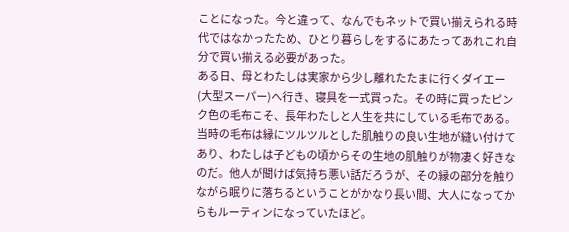ことになった。今と違って、なんでもネットで買い揃えられる時代ではなかったため、ひとり暮らしをするにあたってあれこれ自分で買い揃える必要があった。
ある日、母とわたしは実家から少し離れたたまに行くダイエー(大型スーパー)へ行き、寝具を一式買った。その時に買ったピンク色の毛布こそ、長年わたしと人生を共にしている毛布である。
当時の毛布は縁にツルツルとした肌触りの良い生地が縫い付けてあり、わたしは子どもの頃からその生地の肌触りが物凄く好きなのだ。他人が聞けば気持ち悪い話だろうが、その縁の部分を触りながら眠りに落ちるということがかなり長い間、大人になってからもルーティンになっていたほど。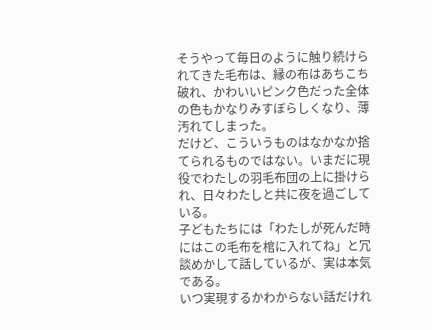そうやって毎日のように触り続けられてきた毛布は、縁の布はあちこち破れ、かわいいピンク色だった全体の色もかなりみすぼらしくなり、薄汚れてしまった。
だけど、こういうものはなかなか捨てられるものではない。いまだに現役でわたしの羽毛布団の上に掛けられ、日々わたしと共に夜を過ごしている。
子どもたちには「わたしが死んだ時にはこの毛布を棺に入れてね」と冗談めかして話しているが、実は本気である。
いつ実現するかわからない話だけれ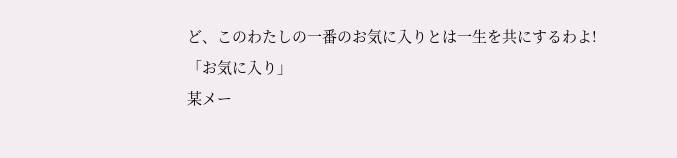ど、このわたしの一番のお気に入りとは一生を共にするわよ!
「お気に入り」
某メー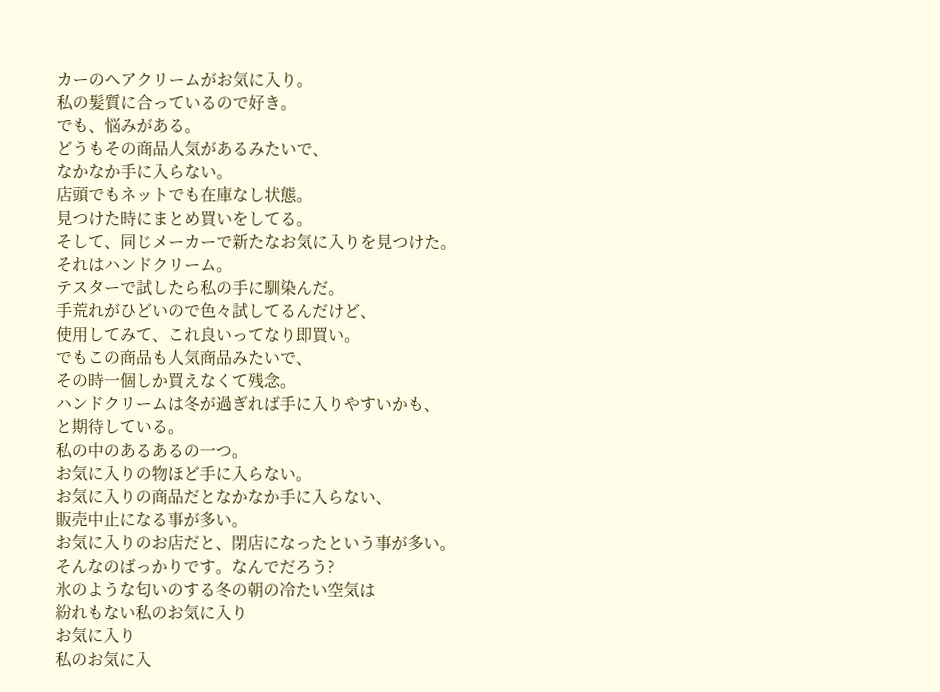カーのヘアクリームがお気に入り。
私の髪質に合っているので好き。
でも、悩みがある。
どうもその商品人気があるみたいで、
なかなか手に入らない。
店頭でもネットでも在庫なし状態。
見つけた時にまとめ買いをしてる。
そして、同じメーカーで新たなお気に入りを見つけた。
それはハンドクリーム。
テスターで試したら私の手に馴染んだ。
手荒れがひどいので色々試してるんだけど、
使用してみて、これ良いってなり即買い。
でもこの商品も人気商品みたいで、
その時一個しか買えなくて残念。
ハンドクリームは冬が過ぎれば手に入りやすいかも、
と期待している。
私の中のあるあるの一つ。
お気に入りの物ほど手に入らない。
お気に入りの商品だとなかなか手に入らない、
販売中止になる事が多い。
お気に入りのお店だと、閉店になったという事が多い。
そんなのばっかりです。なんでだろう?
氷のような匂いのする冬の朝の冷たい空気は
紛れもない私のお気に入り
お気に入り
私のお気に入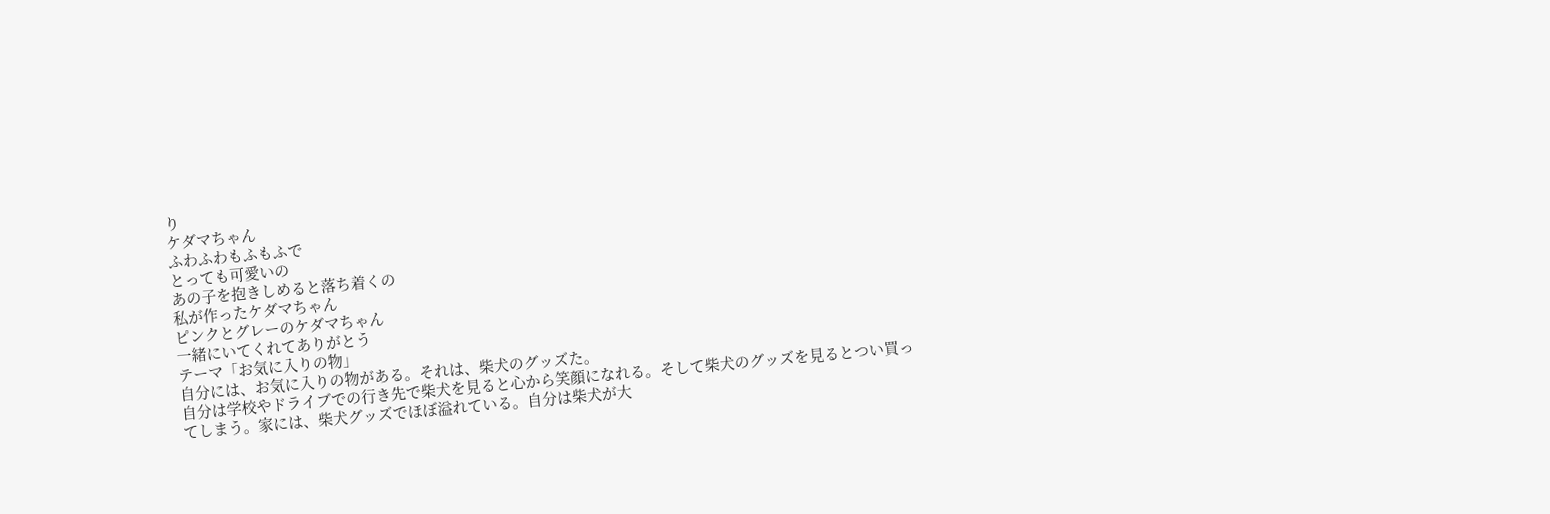り
ケダマちゃん
ふわふわもふもふで
とっても可愛いの
あの子を抱きしめると落ち着くの
私が作ったケダマちゃん
ピンクとグレーのケダマちゃん
一緒にいてくれてありがとう
テーマ「お気に入りの物」
自分には、お気に入りの物がある。それは、柴犬のグッズた。
自分は学校やドライブでの行き先で柴犬を見ると心から笑顔になれる。そして柴犬のグッズを見るとつい買ってしまう。家には、柴犬グッズでほぼ溢れている。自分は柴犬が大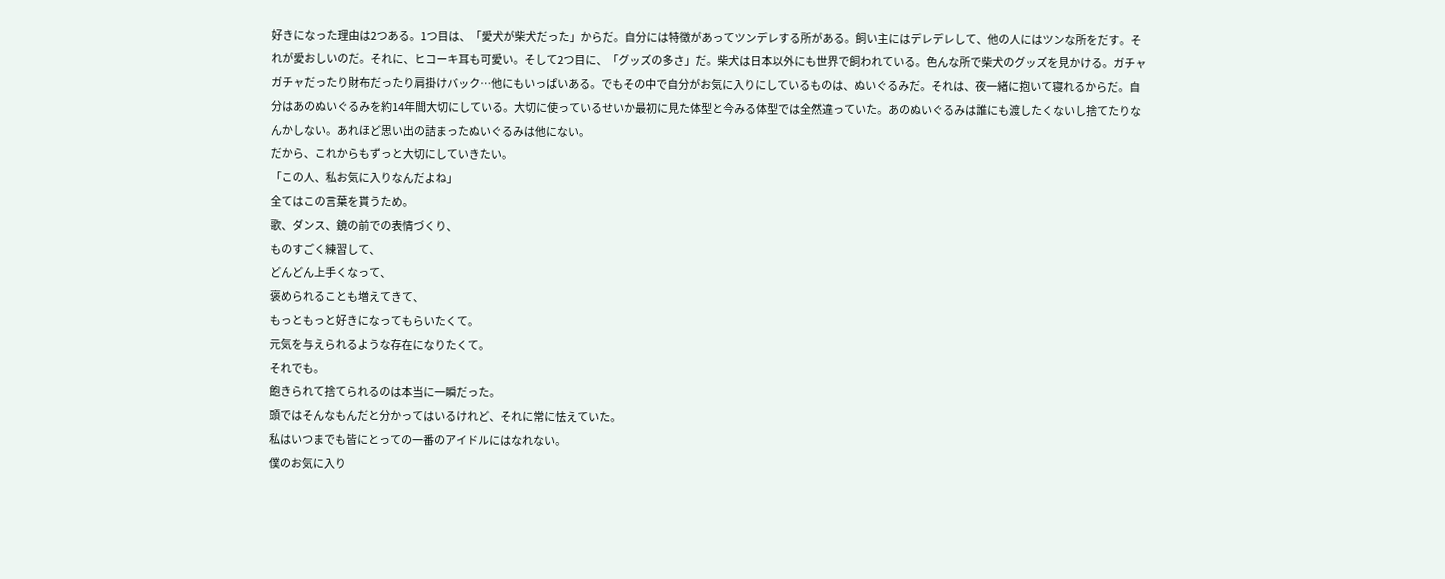好きになった理由は2つある。1つ目は、「愛犬が柴犬だった」からだ。自分には特徴があってツンデレする所がある。飼い主にはデレデレして、他の人にはツンな所をだす。それが愛おしいのだ。それに、ヒコーキ耳も可愛い。そして2つ目に、「グッズの多さ」だ。柴犬は日本以外にも世界で飼われている。色んな所で柴犬のグッズを見かける。ガチャガチャだったり財布だったり肩掛けバック…他にもいっぱいある。でもその中で自分がお気に入りにしているものは、ぬいぐるみだ。それは、夜一緒に抱いて寝れるからだ。自分はあのぬいぐるみを約14年間大切にしている。大切に使っているせいか最初に見た体型と今みる体型では全然違っていた。あのぬいぐるみは誰にも渡したくないし捨てたりなんかしない。あれほど思い出の詰まったぬいぐるみは他にない。
だから、これからもずっと大切にしていきたい。
「この人、私お気に入りなんだよね」
全てはこの言葉を貰うため。
歌、ダンス、鏡の前での表情づくり、
ものすごく練習して、
どんどん上手くなって、
褒められることも増えてきて、
もっともっと好きになってもらいたくて。
元気を与えられるような存在になりたくて。
それでも。
飽きられて捨てられるのは本当に一瞬だった。
頭ではそんなもんだと分かってはいるけれど、それに常に怯えていた。
私はいつまでも皆にとっての一番のアイドルにはなれない。
僕のお気に入り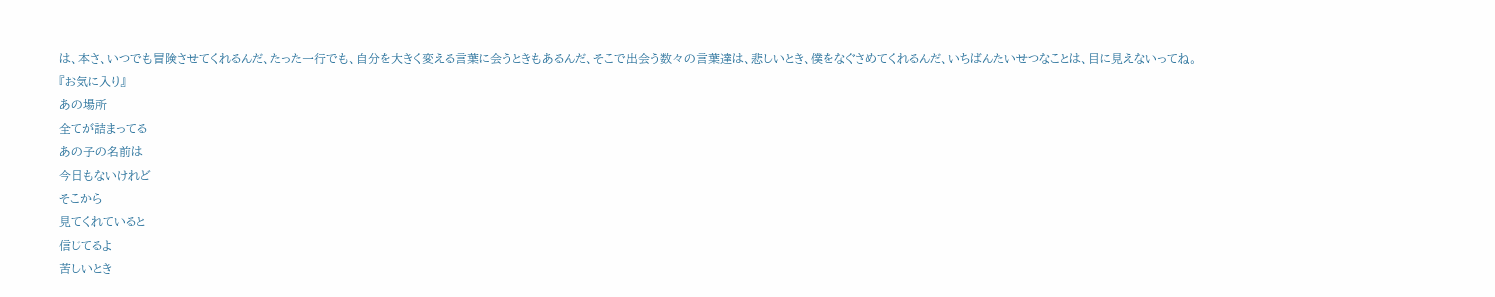は、本さ、いつでも冒険させてくれるんだ、たった一行でも、自分を大きく変える言葉に会うときもあるんだ、そこで出会う数々の言葉達は、悲しいとき、僕をなぐさめてくれるんだ、いちばんたいせつなことは、目に見えないってね。
『お気に入り』
あの場所
全てが詰まってる
あの子の名前は
今日もないけれど
そこから
見てくれていると
信じてるよ
苦しいとき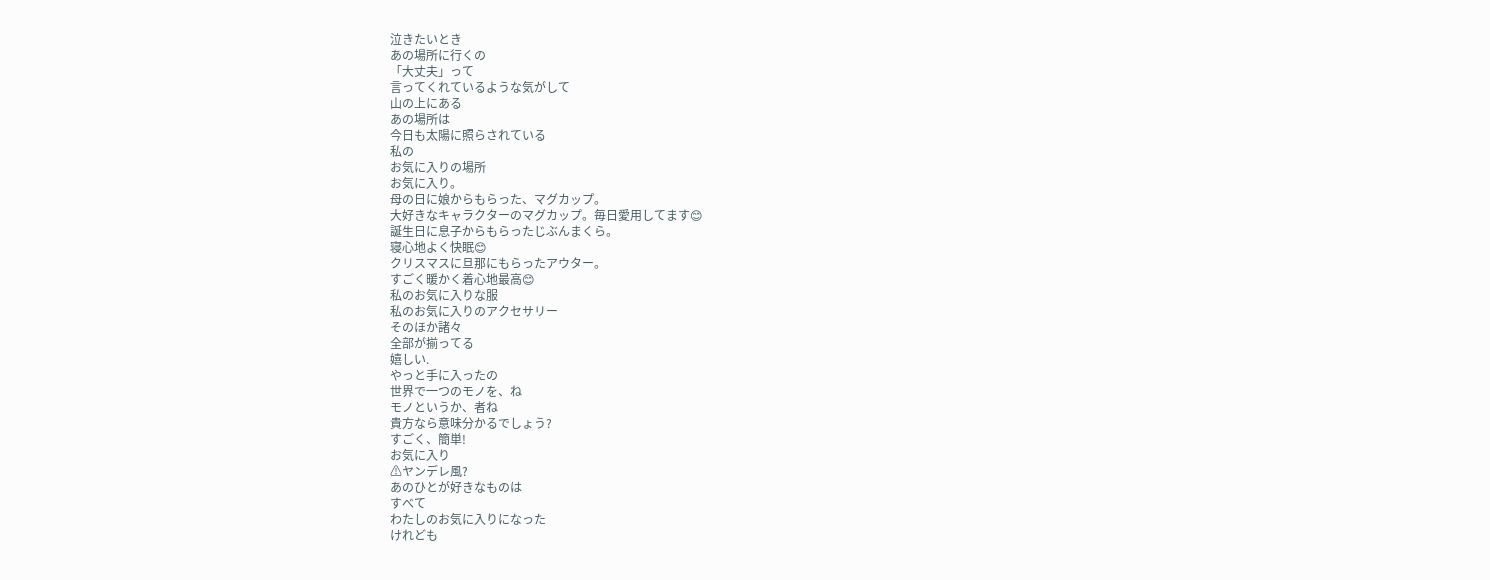泣きたいとき
あの場所に行くの
「大丈夫」って
言ってくれているような気がして
山の上にある
あの場所は
今日も太陽に照らされている
私の
お気に入りの場所
お気に入り。
母の日に娘からもらった、マグカップ。
大好きなキャラクターのマグカップ。毎日愛用してます😊
誕生日に息子からもらったじぶんまくら。
寝心地よく快眠😊
クリスマスに旦那にもらったアウター。
すごく暖かく着心地最高😊
私のお気に入りな服
私のお気に入りのアクセサリー
そのほか諸々
全部が揃ってる
嬉しい.
やっと手に入ったの
世界で一つのモノを、ね
モノというか、者ね
貴方なら意味分かるでしょう?
すごく、簡単!
お気に入り
⚠ヤンデレ風?
あのひとが好きなものは
すべて
わたしのお気に入りになった
けれども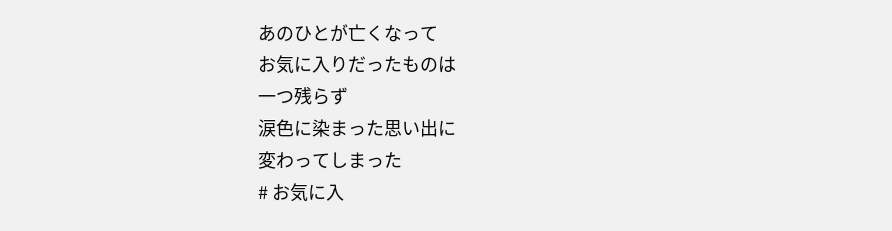あのひとが亡くなって
お気に入りだったものは
一つ残らず
涙色に染まった思い出に
変わってしまった
# お気に入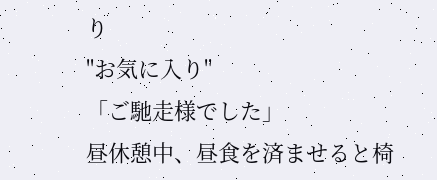り
"お気に入り"
「ご馳走様でした」
昼休憩中、昼食を済ませると椅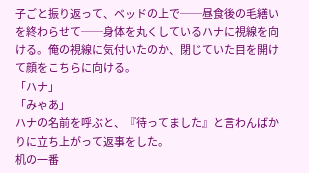子ごと振り返って、ベッドの上で──昼食後の毛繕いを終わらせて──身体を丸くしているハナに視線を向ける。俺の視線に気付いたのか、閉じていた目を開けて顔をこちらに向ける。
「ハナ」
「みゃあ」
ハナの名前を呼ぶと、『待ってました』と言わんばかりに立ち上がって返事をした。
机の一番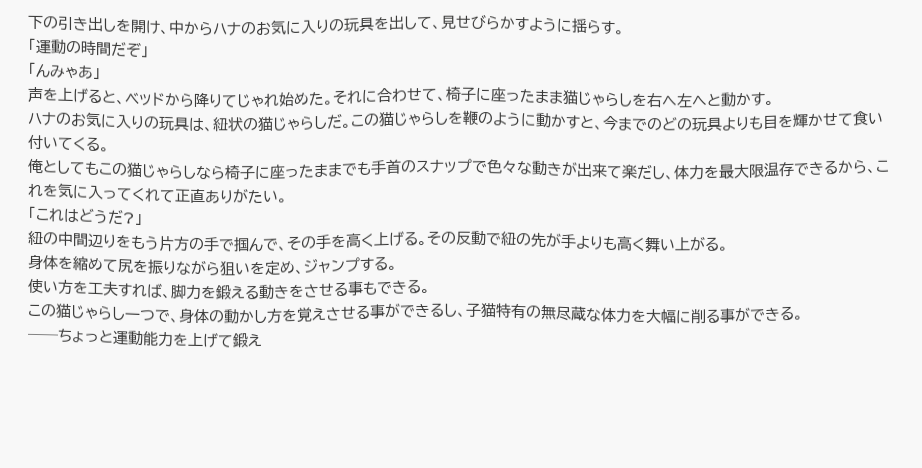下の引き出しを開け、中からハナのお気に入りの玩具を出して、見せびらかすように揺らす。
「運動の時間だぞ」
「んみゃあ」
声を上げると、ベッドから降りてじゃれ始めた。それに合わせて、椅子に座ったまま猫じゃらしを右へ左へと動かす。
ハナのお気に入りの玩具は、紐状の猫じゃらしだ。この猫じゃらしを鞭のように動かすと、今までのどの玩具よりも目を輝かせて食い付いてくる。
俺としてもこの猫じゃらしなら椅子に座ったままでも手首のスナップで色々な動きが出来て楽だし、体力を最大限温存できるから、これを気に入ってくれて正直ありがたい。
「これはどうだ?」
紐の中間辺りをもう片方の手で掴んで、その手を高く上げる。その反動で紐の先が手よりも高く舞い上がる。
身体を縮めて尻を振りながら狙いを定め、ジャンプする。
使い方を工夫すれば、脚力を鍛える動きをさせる事もできる。
この猫じゃらし一つで、身体の動かし方を覚えさせる事ができるし、子猫特有の無尽蔵な体力を大幅に削る事ができる。
──ちょっと運動能力を上げて鍛え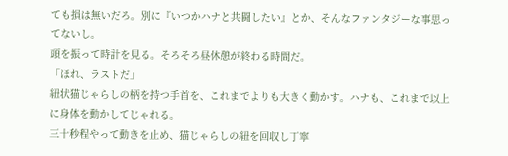ても損は無いだろ。別に『いつかハナと共闘したい』とか、そんなファンタジーな事思ってないし。
頭を振って時計を見る。そろそろ昼休憩が終わる時間だ。
「ほれ、ラストだ」
紐状猫じゃらしの柄を持つ手首を、これまでよりも大きく動かす。ハナも、これまで以上に身体を動かしてじゃれる。
三十秒程やって動きを止め、猫じゃらしの紐を回収し丁寧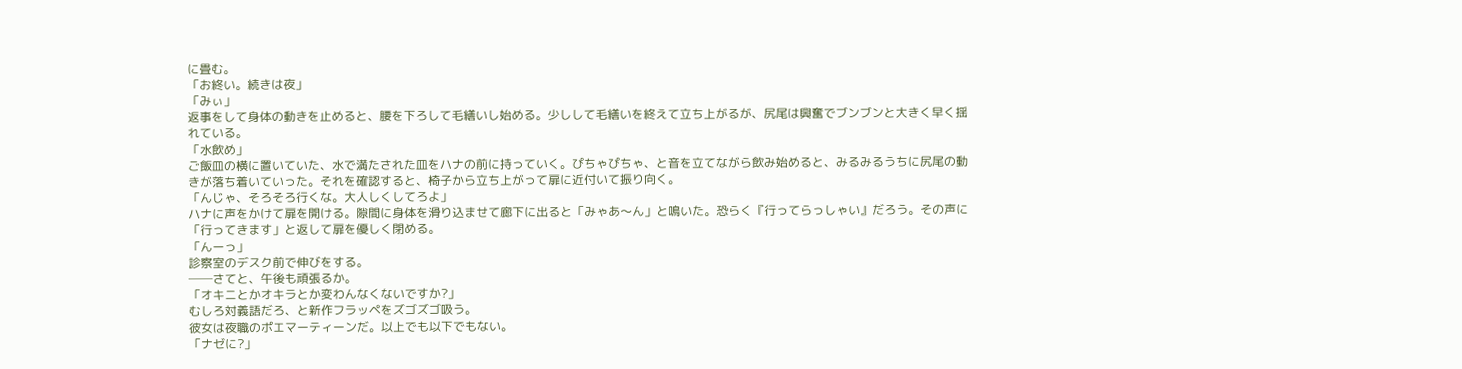に畳む。
「お終い。続きは夜」
「みぃ」
返事をして身体の動きを止めると、腰を下ろして毛繕いし始める。少しして毛繕いを終えて立ち上がるが、尻尾は興奮でブンブンと大きく早く揺れている。
「水飲め」
ご飯皿の横に置いていた、水で満たされた皿をハナの前に持っていく。ぴちゃぴちゃ、と音を立てながら飲み始めると、みるみるうちに尻尾の動きが落ち着いていった。それを確認すると、椅子から立ち上がって扉に近付いて振り向く。
「んじゃ、そろそろ行くな。大人しくしてろよ」
ハナに声をかけて扉を開ける。隙間に身体を滑り込ませて廊下に出ると「みゃあ〜ん」と鳴いた。恐らく『行ってらっしゃい』だろう。その声に「行ってきます」と返して扉を優しく閉める。
「んーっ」
診察室のデスク前で伸びをする。
──さてと、午後も頑張るか。
「オキニとかオキラとか変わんなくないですか?」
むしろ対義語だろ、と新作フラッペをズゴズゴ吸う。
彼女は夜職のポエマーティーンだ。以上でも以下でもない。
「ナゼに?」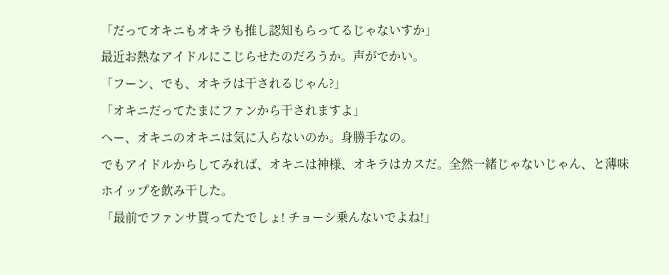「だってオキニもオキラも推し認知もらってるじゃないすか」
最近お熱なアイドルにこじらせたのだろうか。声がでかい。
「フーン、でも、オキラは干されるじゃん?」
「オキニだってたまにファンから干されますよ」
へー、オキニのオキニは気に入らないのか。身勝手なの。
でもアイドルからしてみれば、オキニは神様、オキラはカスだ。全然一緒じゃないじゃん、と薄味ホイップを飲み干した。
「最前でファンサ貰ってたでしょ! チョーシ乗んないでよね!」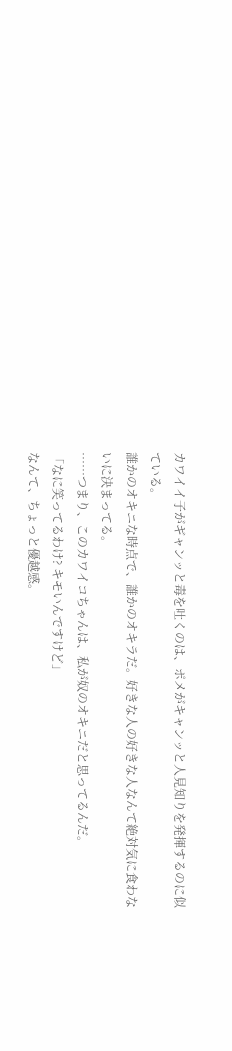カワイイ子がギャンッと毒を吐くのは、ポメがキャンッと人見知りを発揮するのに似ている。
誰かのオキニな時点で、誰かのオキラだ。好きな人の好きな人なんて絶対気に食わないに決まってる。
……つまり、このカワイコちゃんは、私が奴のオキニだと思ってるんだ。
「なに笑ってるわけ? キモいんですけど」
なんて、ちょっと優越感。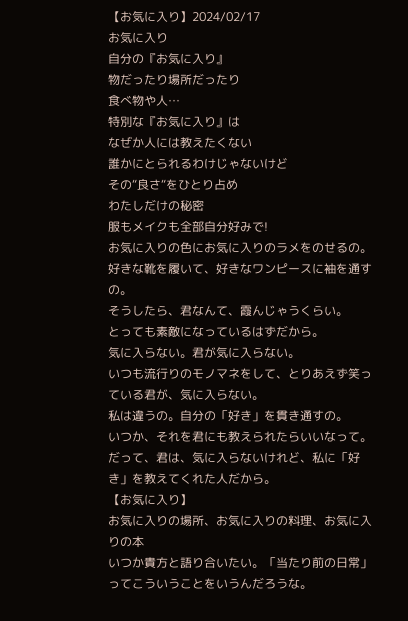【お気に入り】2024/02/17
お気に入り
自分の『お気に入り』
物だったり場所だったり
食べ物や人…
特別な『お気に入り』は
なぜか人には教えたくない
誰かにとられるわけじゃないけど
その“良さ“をひとり占め
わたしだけの秘密
服もメイクも全部自分好みで!
お気に入りの色にお気に入りのラメをのせるの。好きな靴を履いて、好きなワンピースに袖を通すの。
そうしたら、君なんて、霞んじゃうくらい。
とっても素敵になっているはずだから。
気に入らない。君が気に入らない。
いつも流行りのモノマネをして、とりあえず笑っている君が、気に入らない。
私は違うの。自分の「好き」を貫き通すの。
いつか、それを君にも教えられたらいいなって。
だって、君は、気に入らないけれど、私に「好き」を教えてくれた人だから。
【お気に入り】
お気に入りの場所、お気に入りの料理、お気に入りの本
いつか貴方と語り合いたい。「当たり前の日常」ってこういうことをいうんだろうな。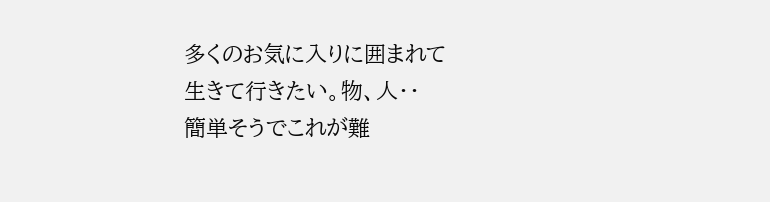多くのお気に入りに囲まれて
生きて行きたい。物、人・・
簡単そうでこれが難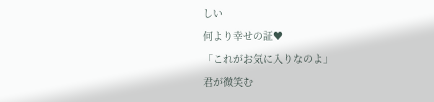しい
何より幸せの証♥
「これがお気に入りなのよ」
君が微笑む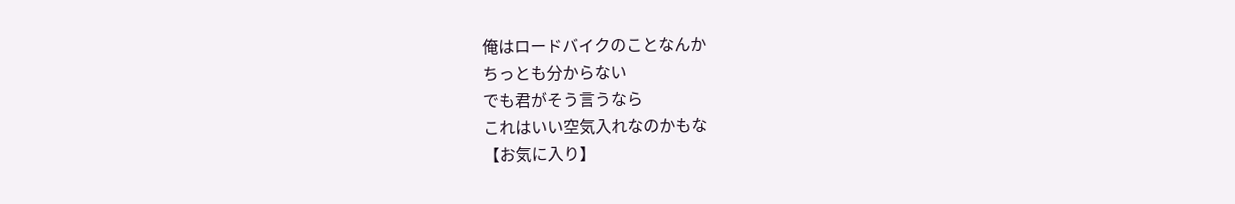俺はロードバイクのことなんか
ちっとも分からない
でも君がそう言うなら
これはいい空気入れなのかもな
【お気に入り】